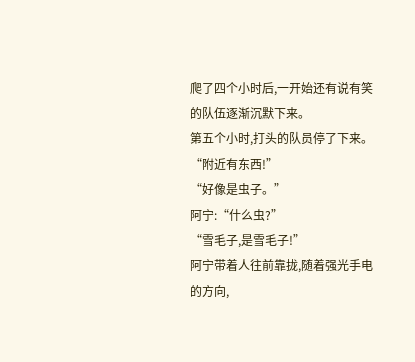爬了四个小时后,一开始还有说有笑的队伍逐渐沉默下来。
第五个小时,打头的队员停了下来。
“附近有东西!”
“好像是虫子。”
阿宁:“什么虫?”
“雪毛子,是雪毛子!”
阿宁带着人往前靠拢,随着强光手电的方向,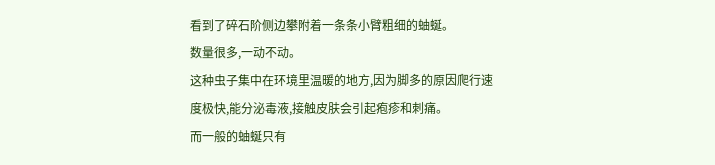看到了碎石阶侧边攀附着一条条小臂粗细的蚰蜒。
数量很多,一动不动。
这种虫子集中在环境里温暖的地方,因为脚多的原因爬行速度极快,能分泌毒液,接触皮肤会引起疱疹和刺痛。
而一般的蚰蜒只有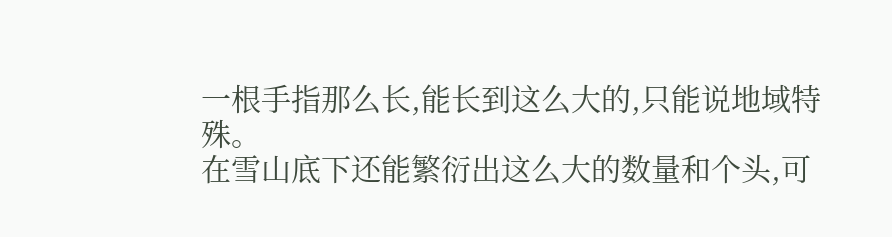一根手指那么长,能长到这么大的,只能说地域特殊。
在雪山底下还能繁衍出这么大的数量和个头,可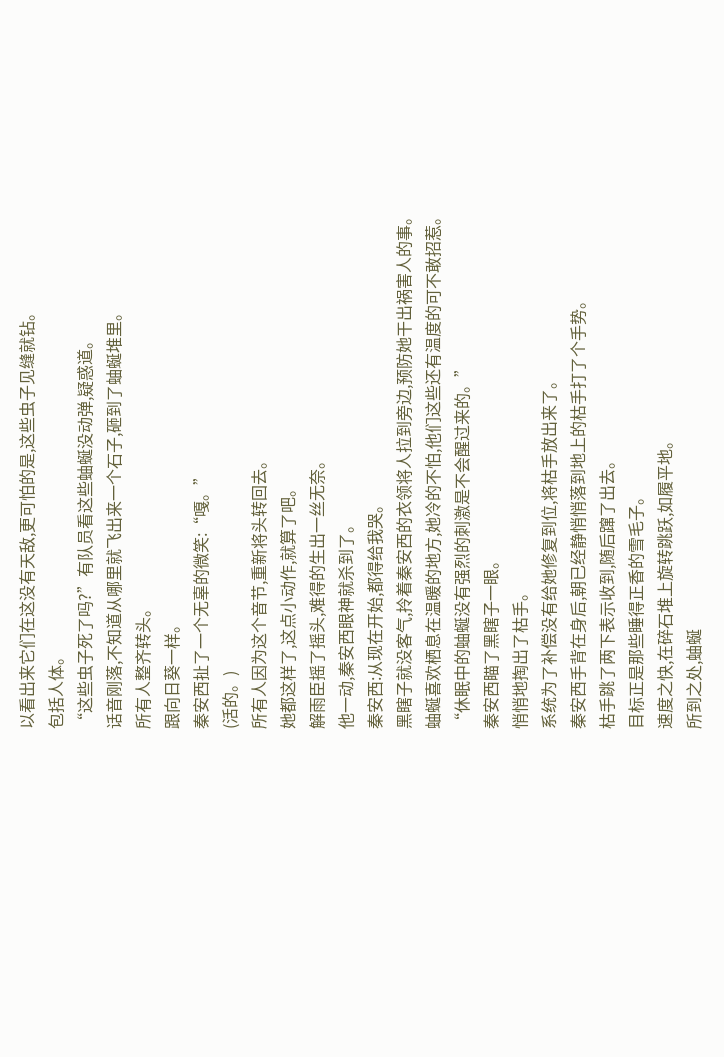以看出来它们在这没有天敌,更可怕的是,这些虫子见缝就钻。
包括人体。
“这些虫子死了吗?”有队员看这些蚰蜒没动弹,疑惑道。
话音刚落,不知道从哪里就飞出来一个石子,砸到了蚰蜒堆里。
所有人整齐转头。
跟向日葵一样。
秦安西扯了一个无辜的微笑:“嘎。”
(活的。)
所有人因为这个音节,重新将头转回去。
她都这样了,这点小动作,就算了吧。
解雨臣摇了摇头,难得的生出一丝无奈。
他一动,秦安西眼神就杀到了。
秦安西:从现在开始,都得给我哭。
黑瞎子就没客气,拎着秦安西的衣领将人拉到旁边,预防她干出祸害人的事。
蚰蜒喜欢栖息在温暖的地方,她冷的不怕,他们这些还有温度的可不敢招惹。
“休眠中的蚰蜒没有强烈的刺激是不会醒过来的。”
秦安西瞄了黑瞎子一眼。
悄悄地掏出了枯手。
系统为了补偿没有给她修复到位,将枯手放出来了。
秦安西手背在身后,朝已经静悄悄落到地上的枯手打了个手势。
枯手跳了两下表示收到,随后蹿了出去。
目标正是那些睡得正香的雪毛子。
速度之快,在碎石堆上旋转跳跃,如履平地。
所到之处,蚰蜒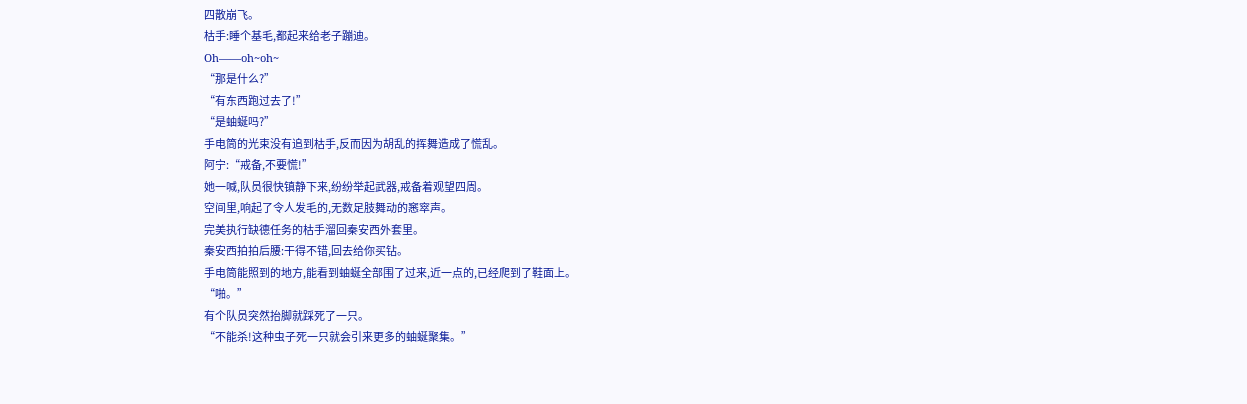四散崩飞。
枯手:睡个基毛,都起来给老子蹦迪。
Oh——oh~oh~
“那是什么?”
“有东西跑过去了!”
“是蚰蜒吗?”
手电筒的光束没有追到枯手,反而因为胡乱的挥舞造成了慌乱。
阿宁:“戒备,不要慌!”
她一喊,队员很快镇静下来,纷纷举起武器,戒备着观望四周。
空间里,响起了令人发毛的,无数足肢舞动的窸窣声。
完美执行缺德任务的枯手溜回秦安西外套里。
秦安西拍拍后腰:干得不错,回去给你买钻。
手电筒能照到的地方,能看到蚰蜒全部围了过来,近一点的,已经爬到了鞋面上。
“啪。”
有个队员突然抬脚就踩死了一只。
“不能杀!这种虫子死一只就会引来更多的蚰蜒聚集。”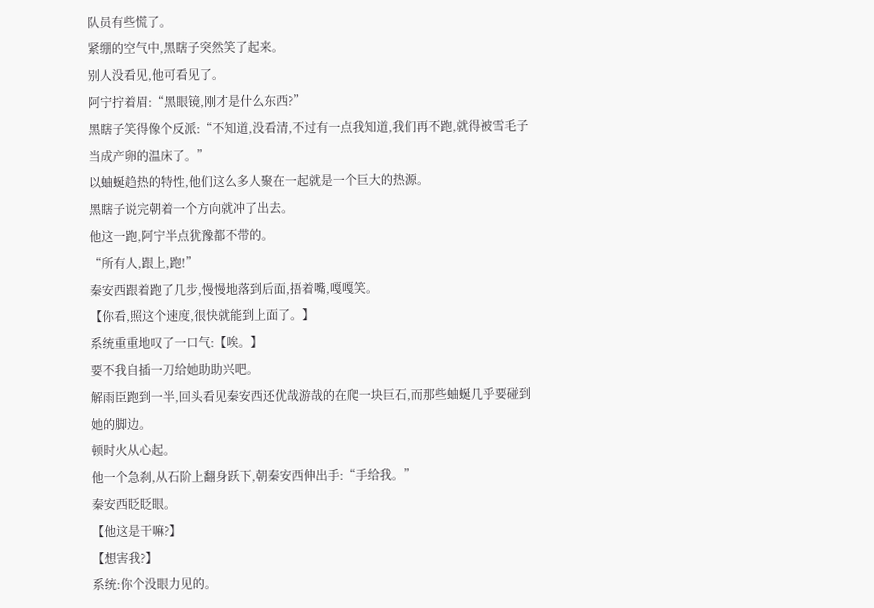队员有些慌了。
紧绷的空气中,黑瞎子突然笑了起来。
别人没看见,他可看见了。
阿宁拧着眉:“黑眼镜,刚才是什么东西?”
黑瞎子笑得像个反派:“不知道,没看清,不过有一点我知道,我们再不跑,就得被雪毛子当成产卵的温床了。”
以蚰蜒趋热的特性,他们这么多人聚在一起就是一个巨大的热源。
黑瞎子说完朝着一个方向就冲了出去。
他这一跑,阿宁半点犹豫都不带的。
“所有人,跟上,跑!”
秦安西跟着跑了几步,慢慢地落到后面,捂着嘴,嘎嘎笑。
【你看,照这个速度,很快就能到上面了。】
系统重重地叹了一口气:【唉。】
要不我自插一刀给她助助兴吧。
解雨臣跑到一半,回头看见秦安西还优哉游哉的在爬一块巨石,而那些蚰蜒几乎要碰到她的脚边。
顿时火从心起。
他一个急刹,从石阶上翻身跃下,朝秦安西伸出手:“手给我。”
秦安西眨眨眼。
【他这是干嘛?】
【想害我?】
系统:你个没眼力见的。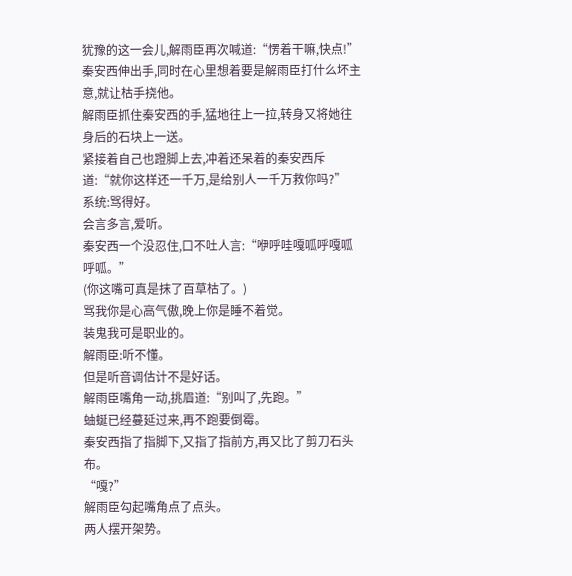犹豫的这一会儿,解雨臣再次喊道:“愣着干嘛,快点!”
秦安西伸出手,同时在心里想着要是解雨臣打什么坏主意,就让枯手挠他。
解雨臣抓住秦安西的手,猛地往上一拉,转身又将她往身后的石块上一送。
紧接着自己也蹬脚上去,冲着还呆着的秦安西斥道:“就你这样还一千万,是给别人一千万救你吗?”
系统:骂得好。
会言多言,爱听。
秦安西一个没忍住,口不吐人言:“咿呼哇嘎呱呼嘎呱呼呱。”
(你这嘴可真是抹了百草枯了。)
骂我你是心高气傲,晚上你是睡不着觉。
装鬼我可是职业的。
解雨臣:听不懂。
但是听音调估计不是好话。
解雨臣嘴角一动,挑眉道:“别叫了,先跑。”
蚰蜒已经蔓延过来,再不跑要倒霉。
秦安西指了指脚下,又指了指前方,再又比了剪刀石头布。
“嘎?”
解雨臣勾起嘴角点了点头。
两人摆开架势。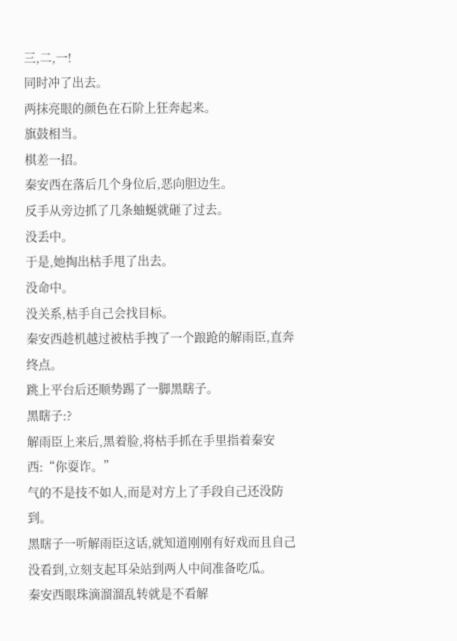三,二,一!
同时冲了出去。
两抹亮眼的颜色在石阶上狂奔起来。
旗鼓相当。
棋差一招。
秦安西在落后几个身位后,恶向胆边生。
反手从旁边抓了几条蚰蜒就砸了过去。
没丢中。
于是,她掏出枯手甩了出去。
没命中。
没关系,枯手自己会找目标。
秦安西趁机越过被枯手拽了一个踉跄的解雨臣,直奔终点。
跳上平台后还顺势踢了一脚黑瞎子。
黑瞎子:?
解雨臣上来后,黑着脸,将枯手抓在手里指着秦安西:“你耍诈。”
气的不是技不如人,而是对方上了手段自己还没防到。
黑瞎子一听解雨臣这话,就知道刚刚有好戏而且自己没看到,立刻支起耳朵站到两人中间准备吃瓜。
秦安西眼珠滴溜溜乱转就是不看解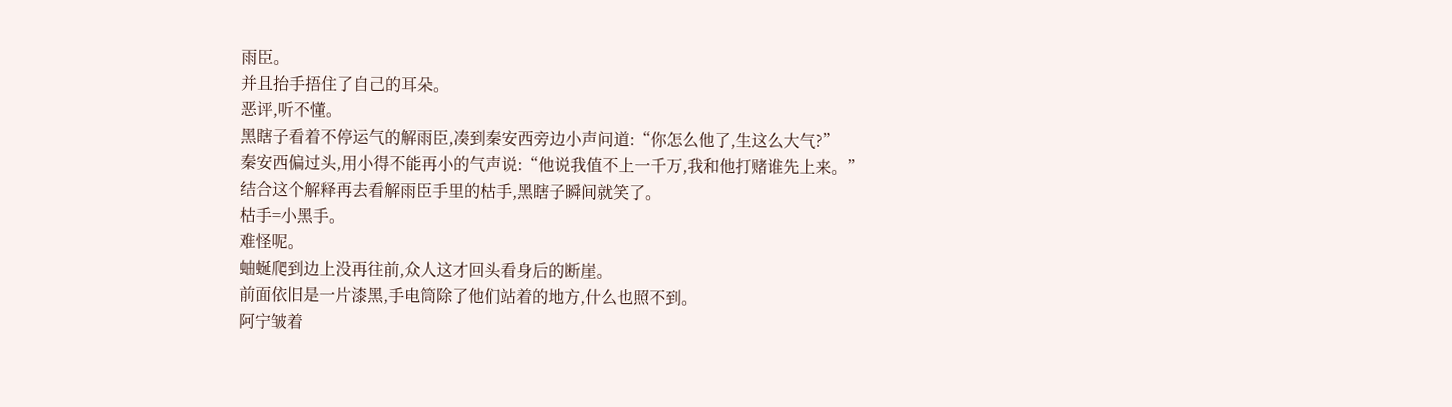雨臣。
并且抬手捂住了自己的耳朵。
恶评,听不懂。
黑瞎子看着不停运气的解雨臣,凑到秦安西旁边小声问道:“你怎么他了,生这么大气?”
秦安西偏过头,用小得不能再小的气声说:“他说我值不上一千万,我和他打赌谁先上来。”
结合这个解释再去看解雨臣手里的枯手,黑瞎子瞬间就笑了。
枯手=小黑手。
难怪呢。
蚰蜒爬到边上没再往前,众人这才回头看身后的断崖。
前面依旧是一片漆黑,手电筒除了他们站着的地方,什么也照不到。
阿宁皱着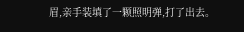眉,亲手装填了一颗照明弹,打了出去。